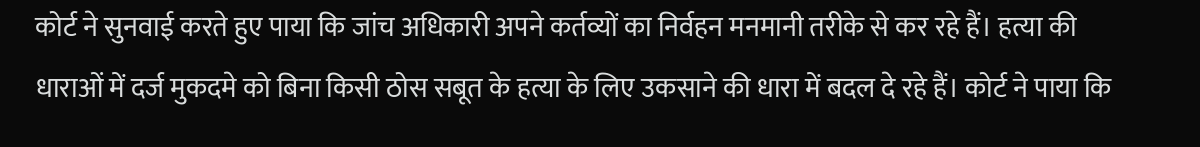कोर्ट ने सुनवाई करते हुए पाया कि जांच अधिकारी अपने कर्तव्यों का निर्वहन मनमानी तरीके से कर रहे हैं। हत्या की धाराओं में दर्ज मुकदमे को बिना किसी ठोस सबूत के हत्या के लिए उकसाने की धारा में बदल दे रहे हैं। कोर्ट ने पाया कि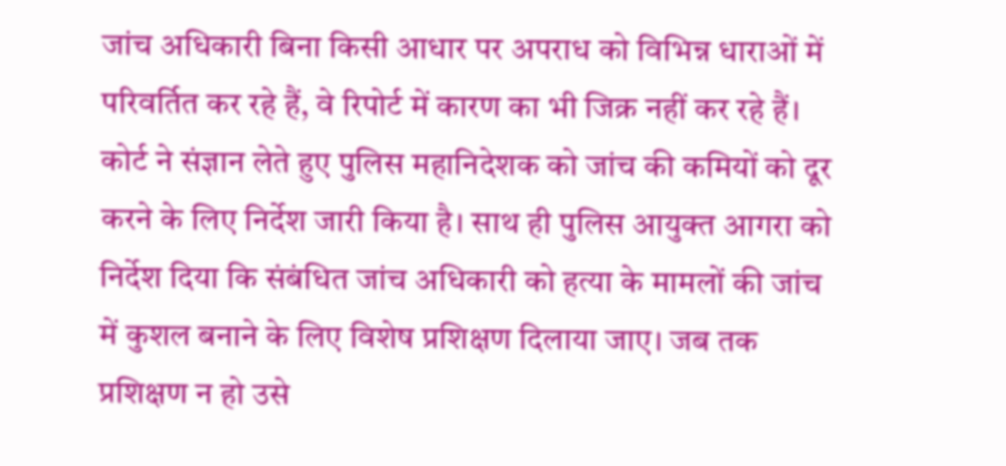जांच अधिकारी बिना किसी आधार पर अपराध को विभिन्न धाराओं में परिवर्तित कर रहे हैं, वे रिपोर्ट में कारण का भी जिक्र नहीं कर रहे हैं।
कोर्ट ने संज्ञान लेते हुए पुलिस महानिदेशक को जांच की कमियों को दूर करने के लिए निर्देश जारी किया है। साथ ही पुलिस आयुक्त आगरा को निर्देश दिया कि संबंधित जांच अधिकारी को हत्या के मामलों की जांच में कुशल बनाने के लिए विशेष प्रशिक्षण दिलाया जाए। जब तक प्रशिक्षण न हो उसे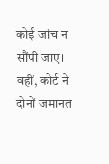कोई जांच न सौंपी जाए। वहीं, कोर्ट ने दोनों जमानत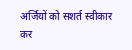अर्जियों को सशर्त स्वीकार कर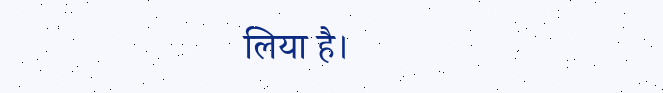लिया है।